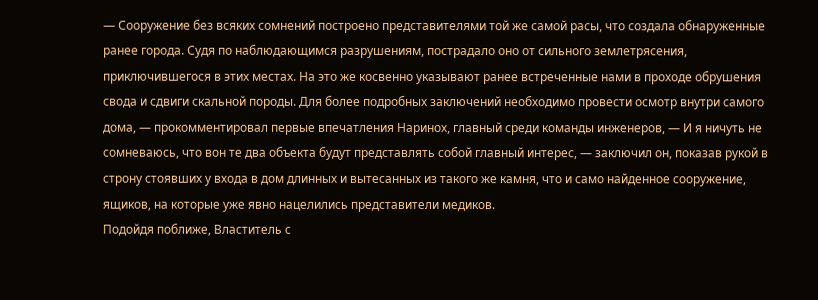— Сооружение без всяких сомнений построено представителями той же самой расы, что создала обнаруженные ранее города. Судя по наблюдающимся разрушениям, пострадало оно от сильного землетрясения, приключившегося в этих местах. На это же косвенно указывают ранее встреченные нами в проходе обрушения свода и сдвиги скальной породы. Для более подробных заключений необходимо провести осмотр внутри самого дома, — прокомментировал первые впечатления Наринох, главный среди команды инженеров, — И я ничуть не сомневаюсь, что вон те два объекта будут представлять собой главный интерес, — заключил он, показав рукой в строну стоявших у входа в дом длинных и вытесанных из такого же камня, что и само найденное сооружение, ящиков, на которые уже явно нацелились представители медиков.
Подойдя поближе, Властитель с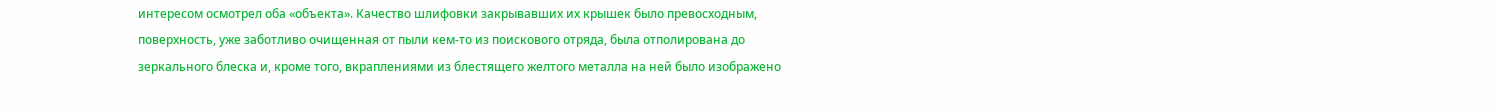интересом осмотрел оба «объекта». Качество шлифовки закрывавших их крышек было превосходным, поверхность, уже заботливо очищенная от пыли кем-то из поискового отряда, была отполирована до зеркального блеска и, кроме того, вкраплениями из блестящего желтого металла на ней было изображено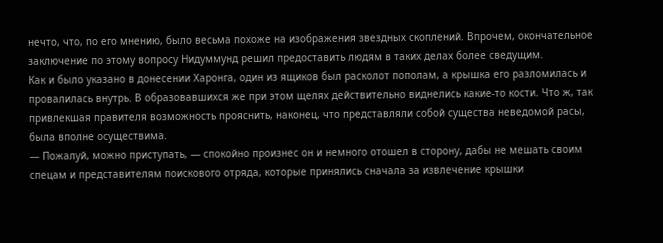нечто, что, по его мнению, было весьма похоже на изображения звездных скоплений. Впрочем, окончательное заключение по этому вопросу Нидуммунд решил предоставить людям в таких делах более сведущим.
Как и было указано в донесении Харонга, один из ящиков был расколот пополам, а крышка его разломилась и провалилась внутрь. В образовавшихся же при этом щелях действительно виднелись какие-то кости. Что ж, так привлекшая правителя возможность прояснить, наконец, что представляли собой существа неведомой расы, была вполне осуществима.
— Пожалуй, можно приступать, — спокойно произнес он и немного отошел в сторону, дабы не мешать своим спецам и представителям поискового отряда, которые принялись сначала за извлечение крышки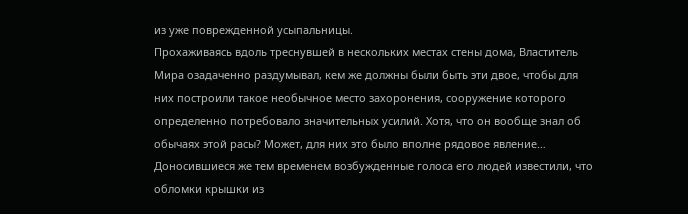из уже поврежденной усыпальницы.
Прохаживаясь вдоль треснувшей в нескольких местах стены дома, Властитель Мира озадаченно раздумывал, кем же должны были быть эти двое, чтобы для них построили такое необычное место захоронения, сооружение которого определенно потребовало значительных усилий. Хотя, что он вообще знал об обычаях этой расы? Может, для них это было вполне рядовое явление…
Доносившиеся же тем временем возбужденные голоса его людей известили, что обломки крышки из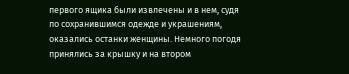первого ящика были извлечены и в нем, судя по сохранившимся одежде и украшениям, оказались останки женщины. Немного погодя принялись за крышку и на втором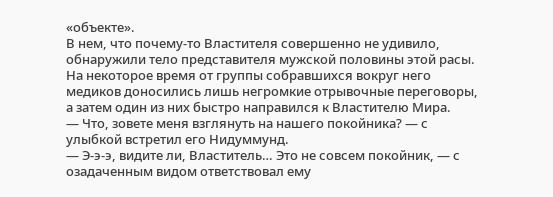«объекте».
В нем, что почему-то Властителя совершенно не удивило, обнаружили тело представителя мужской половины этой расы. На некоторое время от группы собравшихся вокруг него медиков доносились лишь негромкие отрывочные переговоры, а затем один из них быстро направился к Властителю Мира.
— Что, зовете меня взглянуть на нашего покойника? — с улыбкой встретил его Нидуммунд.
— Э-э-э, видите ли, Властитель… Это не совсем покойник, — с озадаченным видом ответствовал ему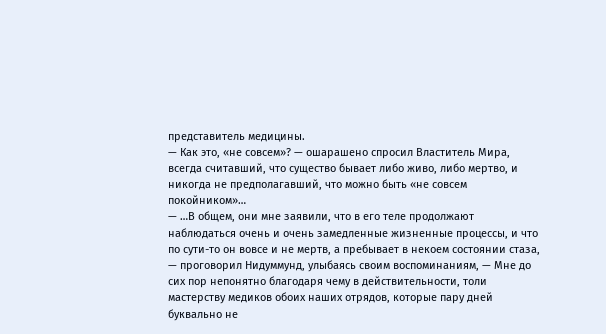представитель медицины.
— Как это, «не совсем»? — ошарашено спросил Властитель Мира, всегда считавший, что существо бывает либо живо, либо мертво, и никогда не предполагавший, что можно быть «не совсем покойником»…
— …В общем, они мне заявили, что в его теле продолжают наблюдаться очень и очень замедленные жизненные процессы, и что по сути-то он вовсе и не мертв, а пребывает в некоем состоянии стаза, — проговорил Нидуммунд, улыбаясь своим воспоминаниям, — Мне до сих пор непонятно благодаря чему в действительности, толи мастерству медиков обоих наших отрядов, которые пару дней буквально не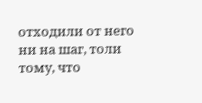отходили от него ни на шаг, толи тому, что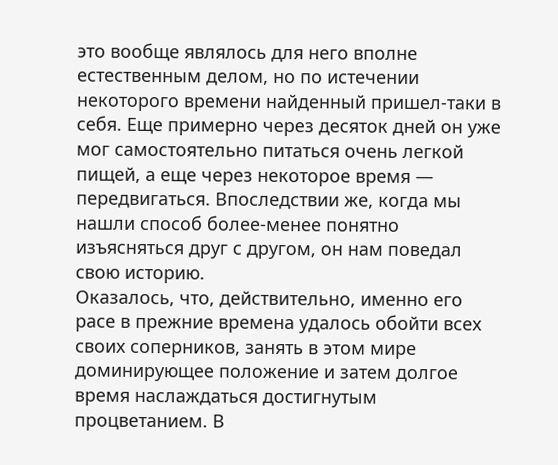это вообще являлось для него вполне естественным делом, но по истечении некоторого времени найденный пришел-таки в себя. Еще примерно через десяток дней он уже мог самостоятельно питаться очень легкой пищей, а еще через некоторое время — передвигаться. Впоследствии же, когда мы нашли способ более-менее понятно изъясняться друг с другом, он нам поведал свою историю.
Оказалось, что, действительно, именно его расе в прежние времена удалось обойти всех своих соперников, занять в этом мире доминирующее положение и затем долгое время наслаждаться достигнутым процветанием. В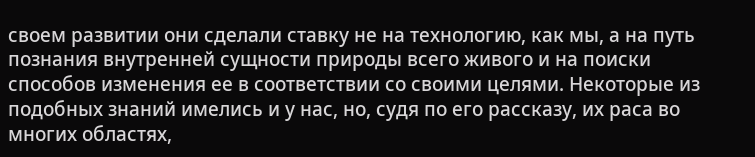своем развитии они сделали ставку не на технологию, как мы, а на путь познания внутренней сущности природы всего живого и на поиски способов изменения ее в соответствии со своими целями. Некоторые из подобных знаний имелись и у нас, но, судя по его рассказу, их раса во многих областях,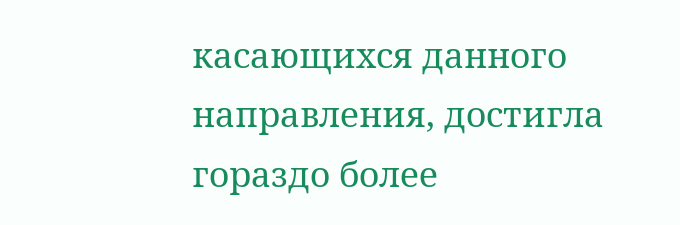касающихся данного направления, достигла гораздо более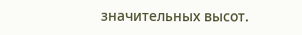значительных высот.